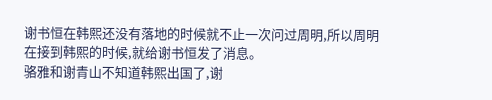谢书恒在韩熙还没有落地的时候就不止一次问过周明,所以周明在接到韩熙的时候,就给谢书恒发了消息。
骆雅和谢青山不知道韩熙出国了,谢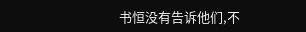书恒没有告诉他们,不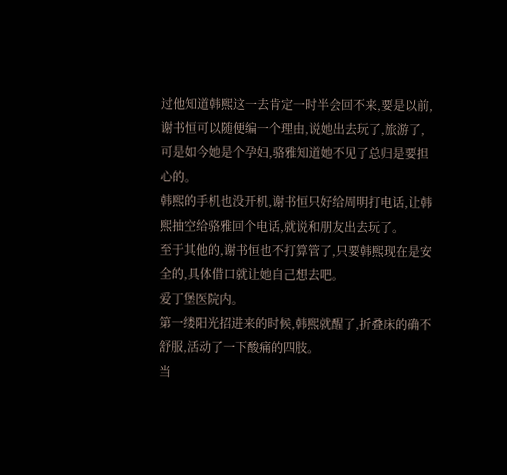过他知道韩熙这一去肯定一时半会回不来,要是以前,谢书恒可以随便编一个理由,说她出去玩了,旅游了,可是如今她是个孕妇,骆雅知道她不见了总归是要担心的。
韩熙的手机也没开机,谢书恒只好给周明打电话,让韩熙抽空给骆雅回个电话,就说和朋友出去玩了。
至于其他的,谢书恒也不打算管了,只要韩熙现在是安全的,具体借口就让她自己想去吧。
爱丁堡医院内。
第一缕阳光招进来的时候,韩熙就醒了,折叠床的确不舒服,活动了一下酸痛的四肢。
当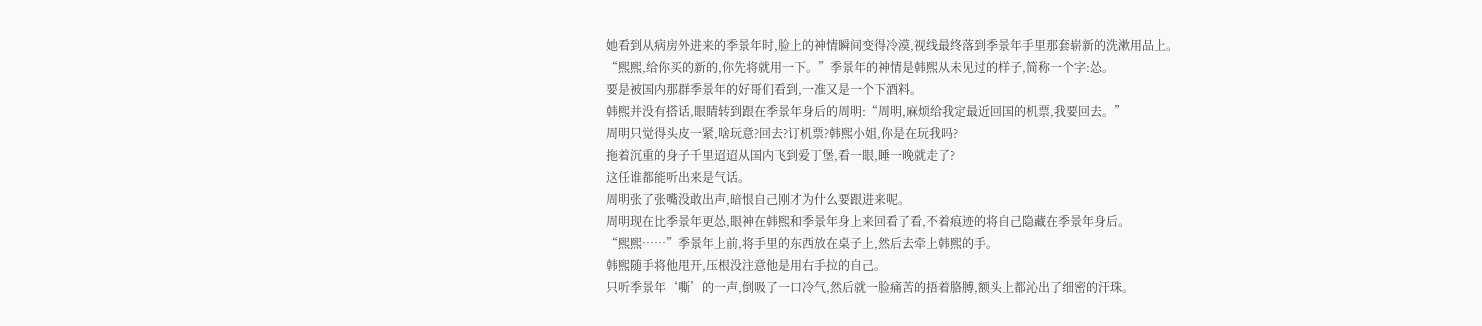她看到从病房外进来的季景年时,脸上的神情瞬间变得冷漠,视线最终落到季景年手里那套崭新的洗漱用品上。
“熙熙,给你买的新的,你先将就用一下。”季景年的神情是韩熙从未见过的样子,简称一个字:怂。
要是被国内那群季景年的好哥们看到,一准又是一个下酒料。
韩熙并没有搭话,眼睛转到跟在季景年身后的周明:“周明,麻烦给我定最近回国的机票,我要回去。”
周明只觉得头皮一紧,啥玩意?回去?订机票?韩熙小姐,你是在玩我吗?
拖着沉重的身子千里迢迢从国内飞到爱丁堡,看一眼,睡一晚就走了?
这任谁都能听出来是气话。
周明张了张嘴没敢出声,暗恨自己刚才为什么要跟进来呢。
周明现在比季景年更怂,眼神在韩熙和季景年身上来回看了看,不着痕迹的将自己隐藏在季景年身后。
“熙熙……”季景年上前,将手里的东西放在桌子上,然后去牵上韩熙的手。
韩熙随手将他甩开,压根没注意他是用右手拉的自己。
只听季景年‘嘶’的一声,倒吸了一口冷气,然后就一脸痛苦的捂着胳膊,额头上都沁出了细密的汗珠。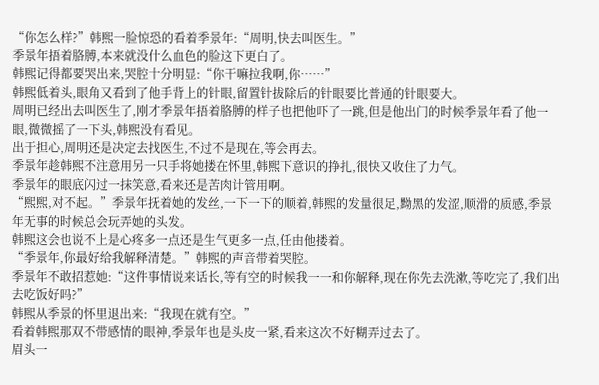“你怎么样?”韩熙一脸惊恐的看着季景年:“周明,快去叫医生。”
季景年捂着胳膊,本来就没什么血色的脸这下更白了。
韩熙记得都要哭出来,哭腔十分明显:“你干嘛拉我啊,你……”
韩熙低着头,眼角又看到了他手背上的针眼,留置针拔除后的针眼要比普通的针眼要大。
周明已经出去叫医生了,刚才季景年捂着胳膊的样子也把他吓了一跳,但是他出门的时候季景年看了他一眼,微微摇了一下头,韩熙没有看见。
出于担心,周明还是决定去找医生,不过不是现在,等会再去。
季景年趁韩熙不注意用另一只手将她搂在怀里,韩熙下意识的挣扎,很快又收住了力气。
季景年的眼底闪过一抹笑意,看来还是苦肉计管用啊。
“熙熙,对不起。”季景年抚着她的发丝,一下一下的顺着,韩熙的发量很足,黝黑的发涩,顺滑的质感,季景年无事的时候总会玩弄她的头发。
韩熙这会也说不上是心疼多一点还是生气更多一点,任由他搂着。
“季景年,你最好给我解释清楚。”韩熙的声音带着哭腔。
季景年不敢招惹她:“这件事情说来话长,等有空的时候我一一和你解释,现在你先去洗漱,等吃完了,我们出去吃饭好吗?”
韩熙从季景的怀里退出来:“我现在就有空。”
看着韩熙那双不带感情的眼神,季景年也是头皮一紧,看来这次不好糊弄过去了。
眉头一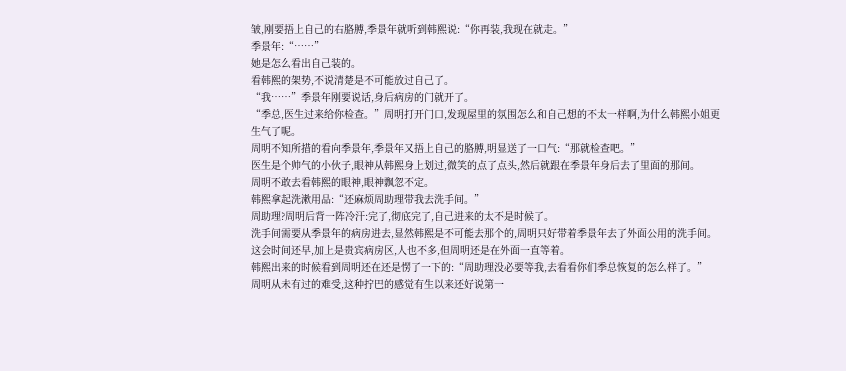皱,刚要捂上自己的右胳膊,季景年就听到韩熙说:“你再装,我现在就走。”
季景年:“……”
她是怎么看出自己装的。
看韩熙的架势,不说清楚是不可能放过自己了。
“我……”季景年刚要说话,身后病房的门就开了。
“季总,医生过来给你检查。”周明打开门口,发现屋里的氛围怎么和自己想的不太一样啊,为什么韩熙小姐更生气了呢。
周明不知所措的看向季景年,季景年又捂上自己的胳膊,明显送了一口气:“那就检查吧。”
医生是个帅气的小伙子,眼神从韩熙身上划过,微笑的点了点头,然后就跟在季景年身后去了里面的那间。
周明不敢去看韩熙的眼神,眼神飘忽不定。
韩熙拿起洗漱用品:“还麻烦周助理带我去洗手间。”
周助理?周明后背一阵冷汗:完了,彻底完了,自己进来的太不是时候了。
洗手间需要从季景年的病房进去,显然韩熙是不可能去那个的,周明只好带着季景年去了外面公用的洗手间。
这会时间还早,加上是贵宾病房区,人也不多,但周明还是在外面一直等着。
韩熙出来的时候看到周明还在还是愣了一下的:“周助理没必要等我,去看看你们季总恢复的怎么样了。”
周明从未有过的难受,这种拧巴的感觉有生以来还好说第一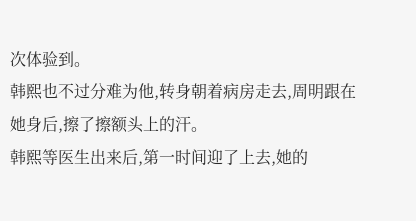次体验到。
韩熙也不过分难为他,转身朝着病房走去,周明跟在她身后,擦了擦额头上的汗。
韩熙等医生出来后,第一时间迎了上去,她的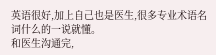英语很好,加上自己也是医生,很多专业术语名词什么的一说就懂。
和医生沟通完,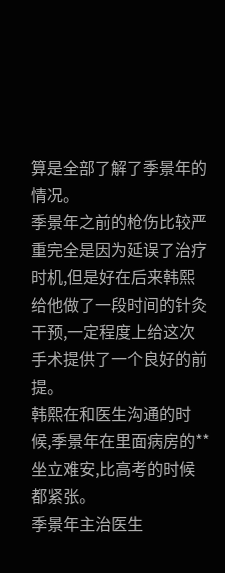算是全部了解了季景年的情况。
季景年之前的枪伤比较严重完全是因为延误了治疗时机,但是好在后来韩熙给他做了一段时间的针灸干预,一定程度上给这次手术提供了一个良好的前提。
韩熙在和医生沟通的时候,季景年在里面病房的**坐立难安,比高考的时候都紧张。
季景年主治医生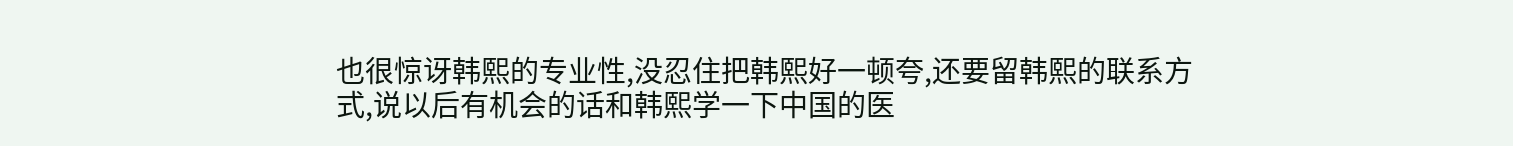也很惊讶韩熙的专业性,没忍住把韩熙好一顿夸,还要留韩熙的联系方式,说以后有机会的话和韩熙学一下中国的医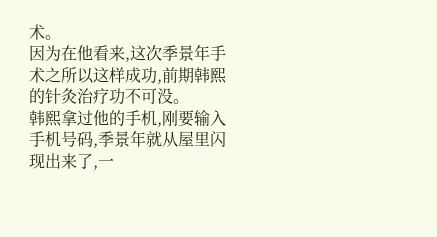术。
因为在他看来,这次季景年手术之所以这样成功,前期韩熙的针灸治疗功不可没。
韩熙拿过他的手机,刚要输入手机号码,季景年就从屋里闪现出来了,一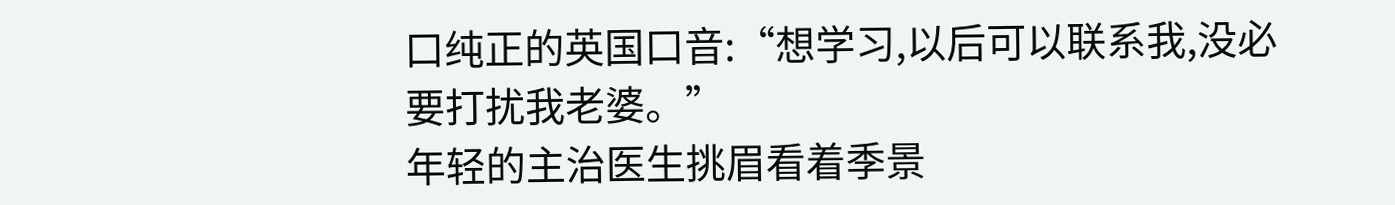口纯正的英国口音:“想学习,以后可以联系我,没必要打扰我老婆。”
年轻的主治医生挑眉看着季景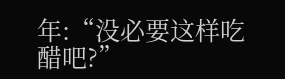年:“没必要这样吃醋吧?”